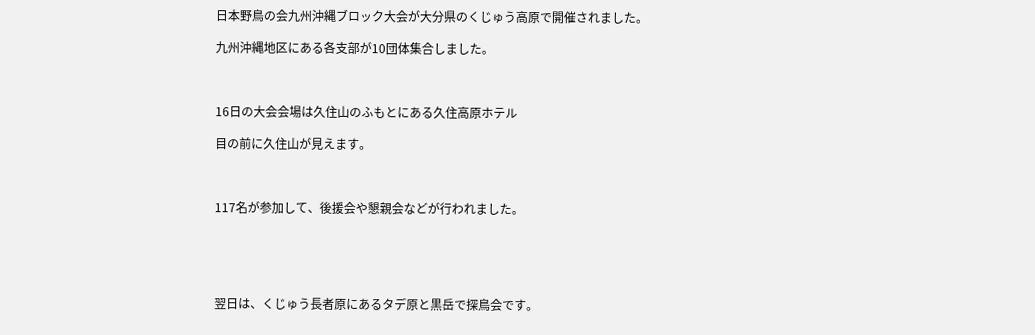日本野鳥の会九州沖縄ブロック大会が大分県のくじゅう高原で開催されました。

九州沖縄地区にある各支部が10団体集合しました。



16日の大会会場は久住山のふもとにある久住高原ホテル

目の前に久住山が見えます。



117名が参加して、後援会や懇親会などが行われました。





翌日は、くじゅう長者原にあるタデ原と黒岳で探鳥会です。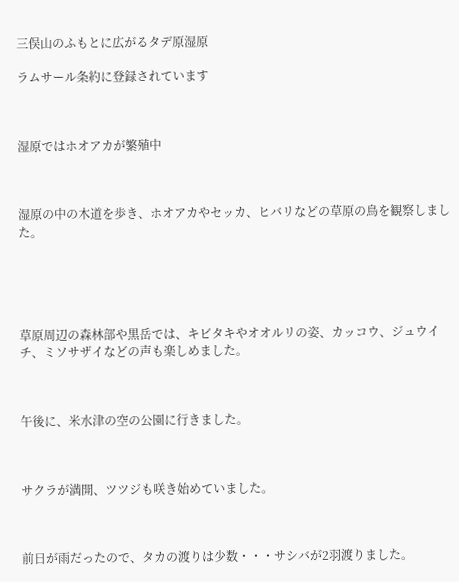三俣山のふもとに広がるタデ原湿原

ラムサール条約に登録されています



湿原ではホオアカが繁殖中



湿原の中の木道を歩き、ホオアカやセッカ、ヒバリなどの草原の鳥を観察しました。





草原周辺の森林部や黒岳では、キビタキやオオルリの姿、カッコウ、ジュウイチ、ミソサザイなどの声も楽しめました。



午後に、米水津の空の公園に行きました。



サクラが満開、ツツジも咲き始めていました。



前日が雨だったので、タカの渡りは少数・・・サシバが2羽渡りました。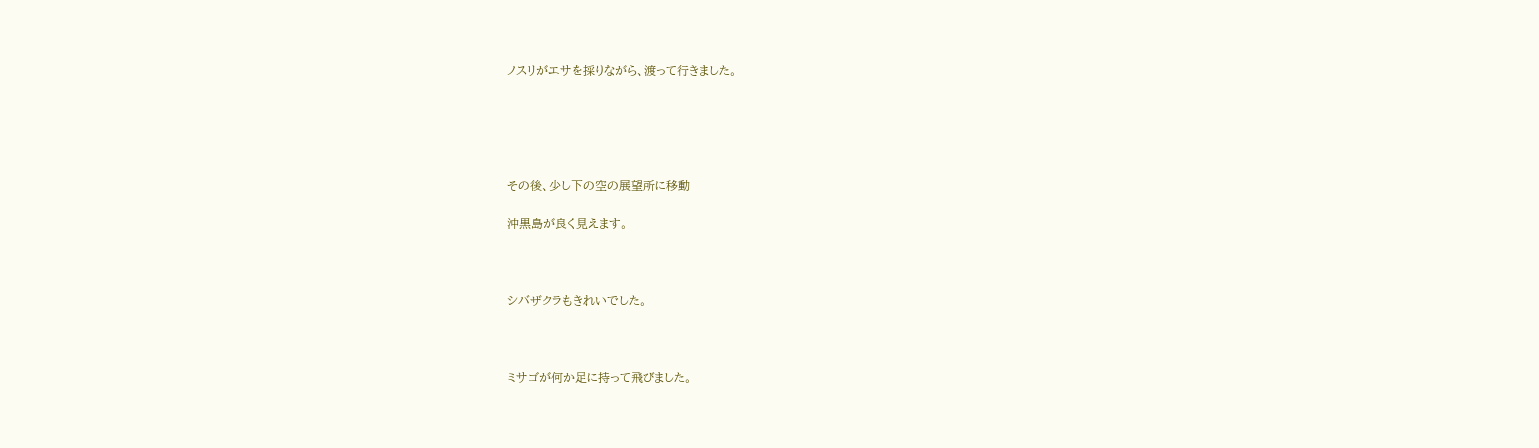ノスリがエサを採りながら、渡って行きました。





その後、少し下の空の展望所に移動

沖黒島が良く見えます。



シバザクラもきれいでした。



ミサゴが何か足に持って飛びました。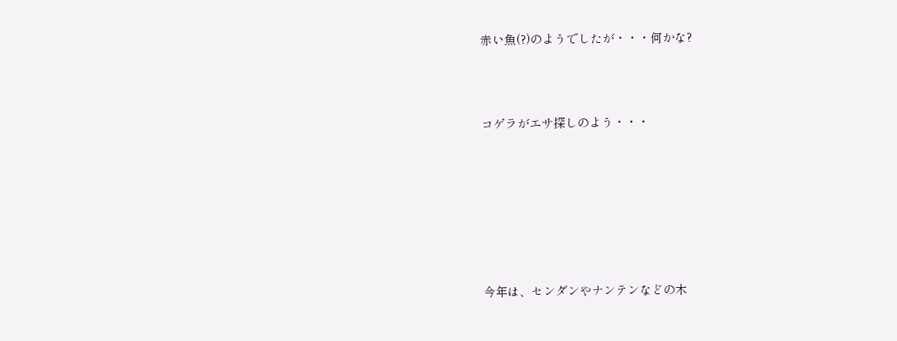赤い魚(?)のようでしたが・・・何かな?



コゲラがエサ探しのよう・・・







今年は、センダンやナンテンなどの木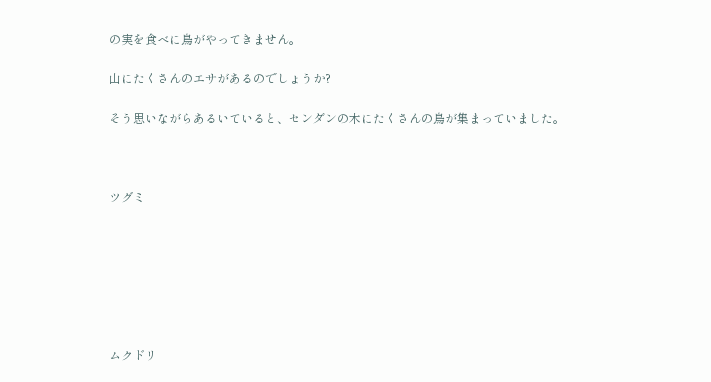の実を食べに鳥がやってきません。

山にたくさんのエサがあるのでしょうか?

そう思いながらあるいていると、センダンの木にたくさんの鳥が集まっていました。



ツグミ







ムクドリ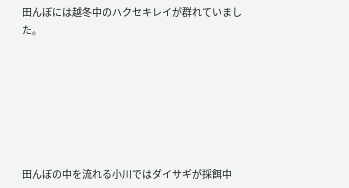田んぼには越冬中のハクセキレイが群れていました。







田んぼの中を流れる小川ではダイサギが採餌中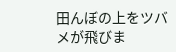田んぼの上をツバメが飛びま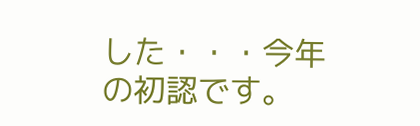した・・・今年の初認です。